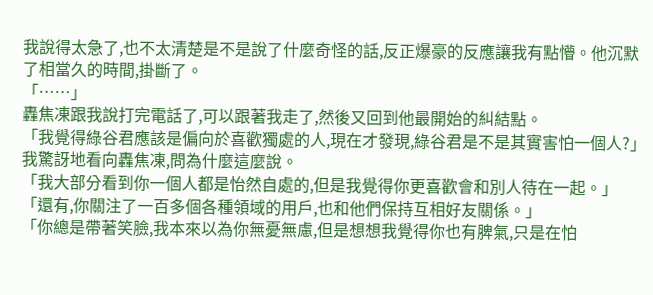我說得太急了,也不太清楚是不是說了什麼奇怪的話,反正爆豪的反應讓我有點懵。他沉默了相當久的時間,掛斷了。
「……」
轟焦凍跟我說打完電話了,可以跟著我走了,然後又回到他最開始的糾結點。
「我覺得綠谷君應該是偏向於喜歡獨處的人,現在才發現,綠谷君是不是其實害怕一個人?」
我驚訝地看向轟焦凍,問為什麼這麼說。
「我大部分看到你一個人都是怡然自處的,但是我覺得你更喜歡會和別人待在一起。」
「還有,你關注了一百多個各種領域的用戶,也和他們保持互相好友關係。」
「你總是帶著笑臉,我本來以為你無憂無慮,但是想想我覺得你也有脾氣,只是在怕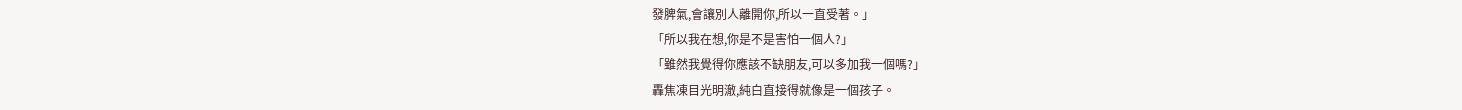發脾氣,會讓別人離開你,所以一直受著。」
「所以我在想,你是不是害怕一個人?」
「雖然我覺得你應該不缺朋友,可以多加我一個嗎?」
轟焦凍目光明澈,純白直接得就像是一個孩子。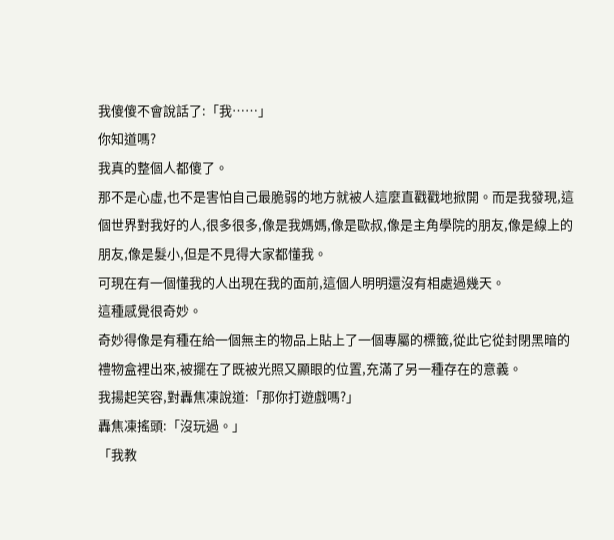我傻傻不會說話了:「我……」
你知道嗎?
我真的整個人都傻了。
那不是心虛,也不是害怕自己最脆弱的地方就被人這麼直戳戳地掀開。而是我發現,這個世界對我好的人,很多很多,像是我媽媽,像是歐叔,像是主角學院的朋友,像是線上的朋友,像是髮小,但是不見得大家都懂我。
可現在有一個懂我的人出現在我的面前,這個人明明還沒有相處過幾天。
這種感覺很奇妙。
奇妙得像是有種在給一個無主的物品上貼上了一個專屬的標籤,從此它從封閉黑暗的禮物盒裡出來,被擺在了既被光照又顯眼的位置,充滿了另一種存在的意義。
我揚起笑容,對轟焦凍說道:「那你打遊戲嗎?」
轟焦凍搖頭:「沒玩過。」
「我教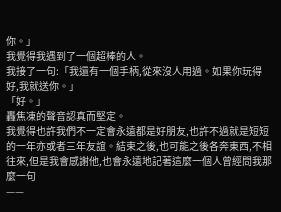你。」
我覺得我遇到了一個超棒的人。
我接了一句:「我還有一個手柄,從來沒人用過。如果你玩得好,我就送你。」
「好。」
轟焦凍的聲音認真而堅定。
我覺得也許我們不一定會永遠都是好朋友,也許不過就是短短的一年亦或者三年友誼。結束之後,也可能之後各奔東西,不相往來,但是我會感謝他,也會永遠地記著這麼一個人曾經問我那麼一句
——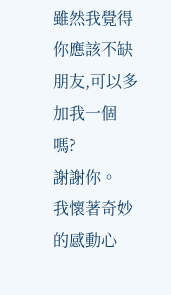雖然我覺得你應該不缺朋友,可以多加我一個嗎?
謝謝你。
我懷著奇妙的感動心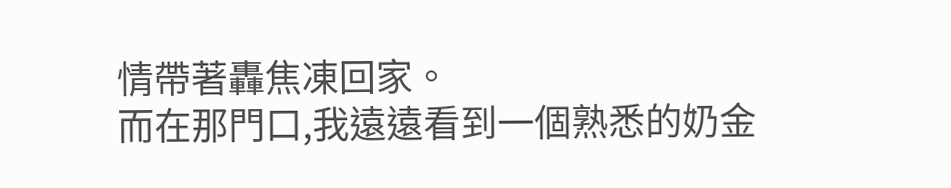情帶著轟焦凍回家。
而在那門口,我遠遠看到一個熟悉的奶金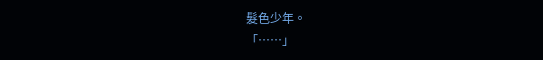髮色少年。
「……」